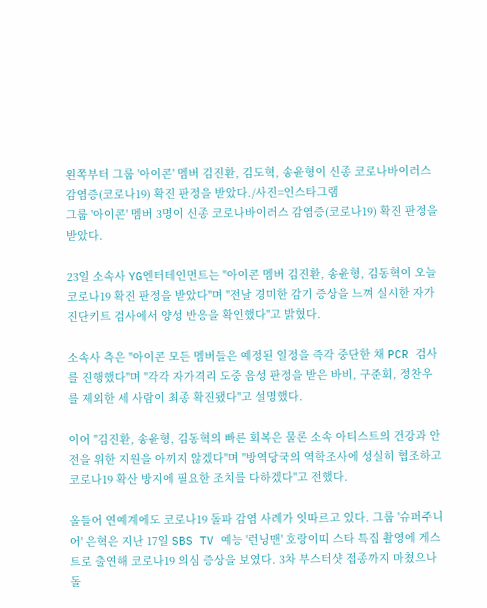왼쪽부터 그룹 '아이콘' 멤버 김진환, 김도혁, 송윤형이 신종 코로나바이러스 감염증(코로나19) 확진 판정을 받았다./사진=인스타그램
그룹 '아이콘' 멤버 3명이 신종 코로나바이러스 감염증(코로나19) 확진 판정을 받았다.

23일 소속사 YG엔터테인먼트는 "아이콘 멤버 김진환, 송윤형, 김동혁이 오늘 코로나19 확진 판정을 받았다"며 "전날 경미한 감기 증상을 느껴 실시한 자가진단키트 검사에서 양성 반응을 확인했다"고 밝혔다.

소속사 측은 "아이콘 모든 멤버들은 예정된 일정을 즉각 중단한 채 PCR 검사를 진행했다"며 "각각 자가격리 도중 음성 판정을 받은 바비, 구준회, 정찬우를 제외한 세 사람이 최종 확진됐다"고 설명했다.

이어 "김진환, 송윤형, 김동혁의 빠른 회복은 물론 소속 아티스트의 건강과 안전을 위한 지원을 아끼지 않겠다"며 "방역당국의 역학조사에 성실히 협조하고 코로나19 확산 방지에 필요한 조치를 다하겠다"고 전했다.

올들어 연예계에도 코로나19 돌파 감염 사례가 잇따르고 있다. 그룹 '슈퍼주니어' 은혁은 지난 17일 SBS TV 예능 '런닝맨' 호랑이띠 스타 특집 촬영에 게스트로 출연해 코로나19 의심 증상을 보였다. 3차 부스터샷 접종까지 마쳤으나 돌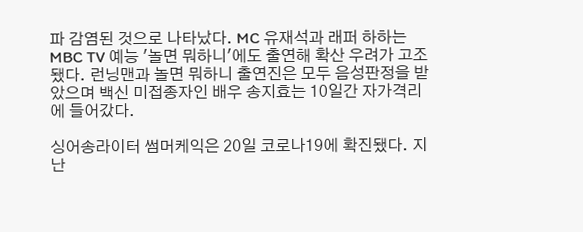파 감염된 것으로 나타났다. MC 유재석과 래퍼 하하는 MBC TV 예능 '놀면 뭐하니'에도 출연해 확산 우려가 고조됐다. 런닝맨과 놀면 뭐하니 출연진은 모두 음성판정을 받았으며 백신 미접종자인 배우 송지효는 10일간 자가격리에 들어갔다.

싱어송라이터 썸머케익은 20일 코로나19에 확진됐다. 지난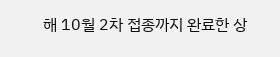해 10월 2차 접종까지 완료한 상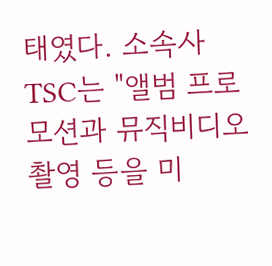태였다. 소속사 TSC는 "앨범 프로모션과 뮤직비디오 촬영 등을 미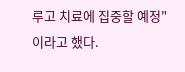루고 치료에 집중할 예정"이라고 했다.